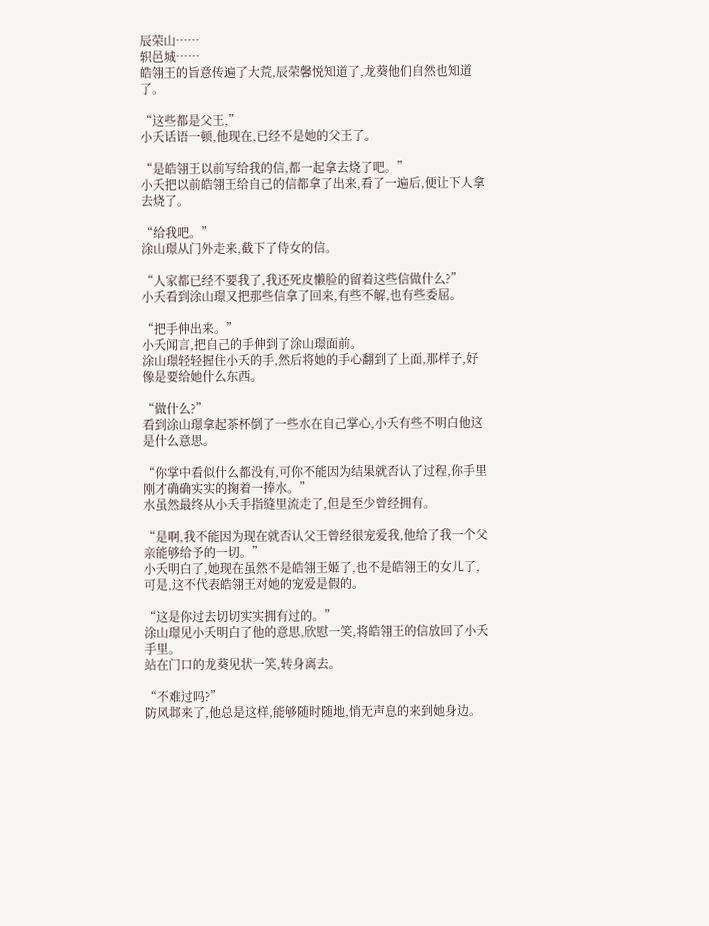辰荣山……
轵邑城……
皓翎王的旨意传遍了大荒,辰荣馨悦知道了,龙葵他们自然也知道了。

“这些都是父王,”
小夭话语一顿,他现在,已经不是她的父王了。

“是皓翎王以前写给我的信,都一起拿去烧了吧。”
小夭把以前皓翎王给自己的信都拿了出来,看了一遍后,便让下人拿去烧了。

“给我吧。”
涂山璟从门外走来,截下了侍女的信。

“人家都已经不要我了,我还死皮懒脸的留着这些信做什么?”
小夭看到涂山璟又把那些信拿了回来,有些不解,也有些委屈。

“把手伸出来。”
小夭闻言,把自己的手伸到了涂山璟面前。
涂山璟轻轻握住小夭的手,然后将她的手心翻到了上面,那样子,好像是要给她什么东西。

“做什么?”
看到涂山璟拿起茶杯倒了一些水在自己掌心,小夭有些不明白他这是什么意思。

“你掌中看似什么都没有,可你不能因为结果就否认了过程,你手里刚才确确实实的掬着一捧水。”
水虽然最终从小夭手指缝里流走了,但是至少曾经拥有。

“是啊,我不能因为现在就否认父王曾经很宠爱我,他给了我一个父亲能够给予的一切。”
小夭明白了,她现在虽然不是皓翎王姬了,也不是皓翎王的女儿了,可是,这不代表皓翎王对她的宠爱是假的。

“这是你过去切切实实拥有过的。”
涂山璟见小夭明白了他的意思,欣慰一笑,将皓翎王的信放回了小夭手里。
站在门口的龙葵见状一笑,转身离去。

“不难过吗?”
防风邶来了,他总是这样,能够随时随地,悄无声息的来到她身边。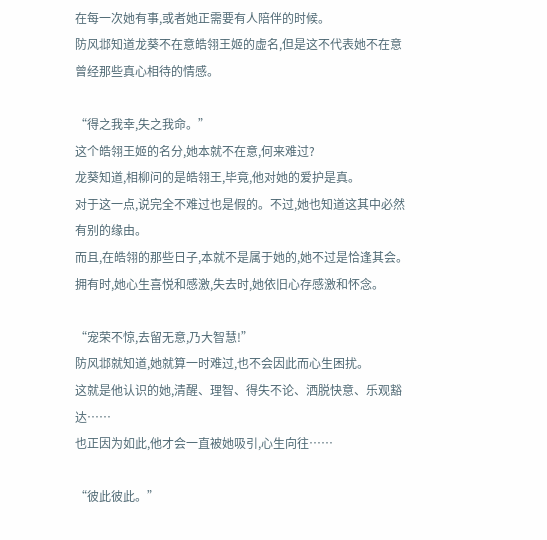在每一次她有事,或者她正需要有人陪伴的时候。
防风邶知道龙葵不在意皓翎王姬的虚名,但是这不代表她不在意曾经那些真心相待的情感。

“得之我幸,失之我命。”
这个皓翎王姬的名分,她本就不在意,何来难过?
龙葵知道,相柳问的是皓翎王,毕竟,他对她的爱护是真。
对于这一点,说完全不难过也是假的。不过,她也知道这其中必然有别的缘由。
而且,在皓翎的那些日子,本就不是属于她的,她不过是恰逢其会。拥有时,她心生喜悦和感激,失去时,她依旧心存感激和怀念。

“宠荣不惊,去留无意,乃大智慧!”
防风邶就知道,她就算一时难过,也不会因此而心生困扰。
这就是他认识的她,清醒、理智、得失不论、洒脱快意、乐观豁达……
也正因为如此,他才会一直被她吸引,心生向往……

“彼此彼此。”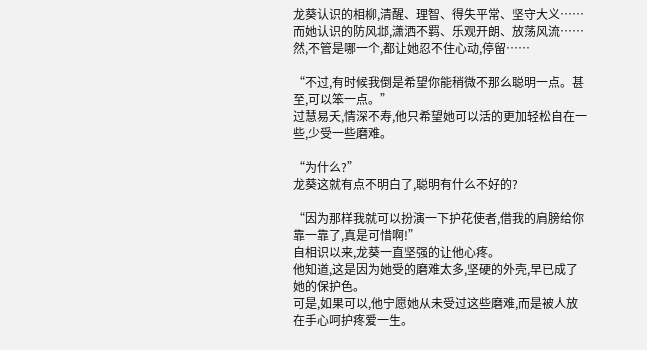龙葵认识的相柳,清醒、理智、得失平常、坚守大义……
而她认识的防风邶,潇洒不羁、乐观开朗、放荡风流……
然,不管是哪一个,都让她忍不住心动,停留……

“不过,有时候我倒是希望你能稍微不那么聪明一点。甚至,可以笨一点。”
过慧易夭,情深不寿,他只希望她可以活的更加轻松自在一些,少受一些磨难。

“为什么?”
龙葵这就有点不明白了,聪明有什么不好的?

“因为那样我就可以扮演一下护花使者,借我的肩膀给你靠一靠了,真是可惜啊!”
自相识以来,龙葵一直坚强的让他心疼。
他知道,这是因为她受的磨难太多,坚硬的外壳,早已成了她的保护色。
可是,如果可以,他宁愿她从未受过这些磨难,而是被人放在手心呵护疼爱一生。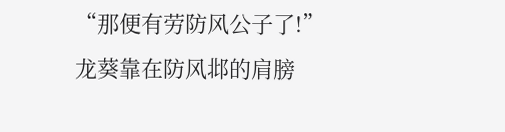“那便有劳防风公子了!”
龙葵靠在防风邶的肩膀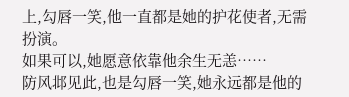上,勾唇一笑,他一直都是她的护花使者,无需扮演。
如果可以,她愿意依靠他余生无恙……
防风邶见此,也是勾唇一笑,她永远都是他的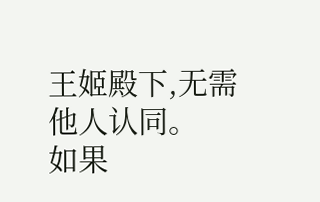王姬殿下,无需他人认同。
如果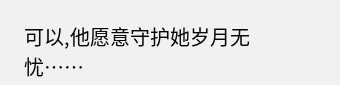可以,他愿意守护她岁月无忧……